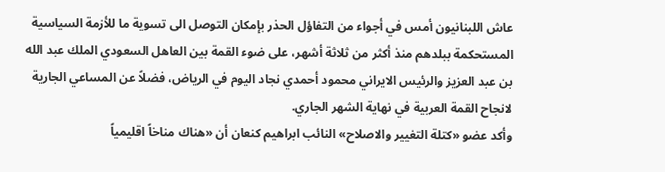عاش اللبنانيون أمس في أجواء من التفاؤل الحذر بإمكان التوصل الى تسوية ما للأزمة السياسية المستحكمة ببلدهم منذ أكثر من ثلاثة أشهر، على ضوء القمة بين العاهل السعودي الملك عبد الله بن عبد العزيز والرئيس الايراني محمود أحمدي نجاد اليوم في الرياض، فضلاً عن المساعي الجارية لانجاح القمة العربية في نهاية الشهر الجاري.
وأكد عضو «كتلة التغيير والاصلاح» النائب ابراهيم كنعان أن «هناك مناخاً اقليمياً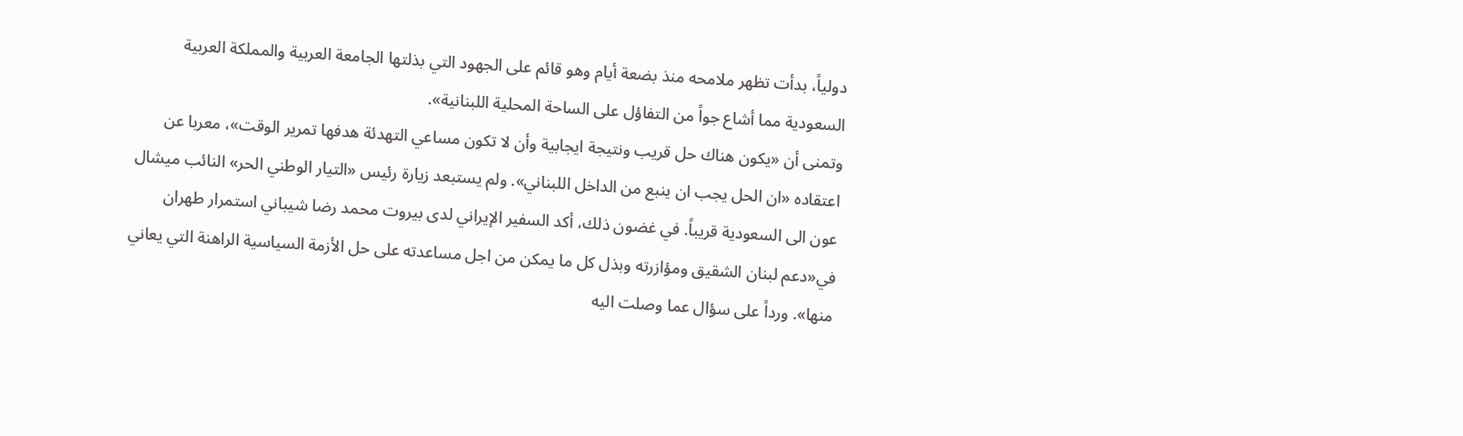دولياً، بدأت تظهر ملامحه منذ بضعة أيام وهو قائم على الجهود التي بذلتها الجامعة العربية والمملكة العربية السعودية مما أشاع جواً من التفاؤل على الساحة المحلية اللبنانية».
وتمنى أن «يكون هناك حل قريب ونتيجة ايجابية وأن لا تكون مساعي التهدئة هدفها تمرير الوقت»، معربا عن اعتقاده «ان الحل يجب ان ينبع من الداخل اللبناني». ولم يستبعد زيارة رئيس «التيار الوطني الحر» النائب ميشال عون الى السعودية قريباً. في غضون ذلك، أكد السفير الإيراني لدى بيروت محمد رضا شيباني استمرار طهران في«دعم لبنان الشقيق ومؤازرته وبذل كل ما يمكن من اجل مساعدته على حل الأزمة السياسية الراهنة التي يعاني منها». ورداً على سؤال عما وصلت اليه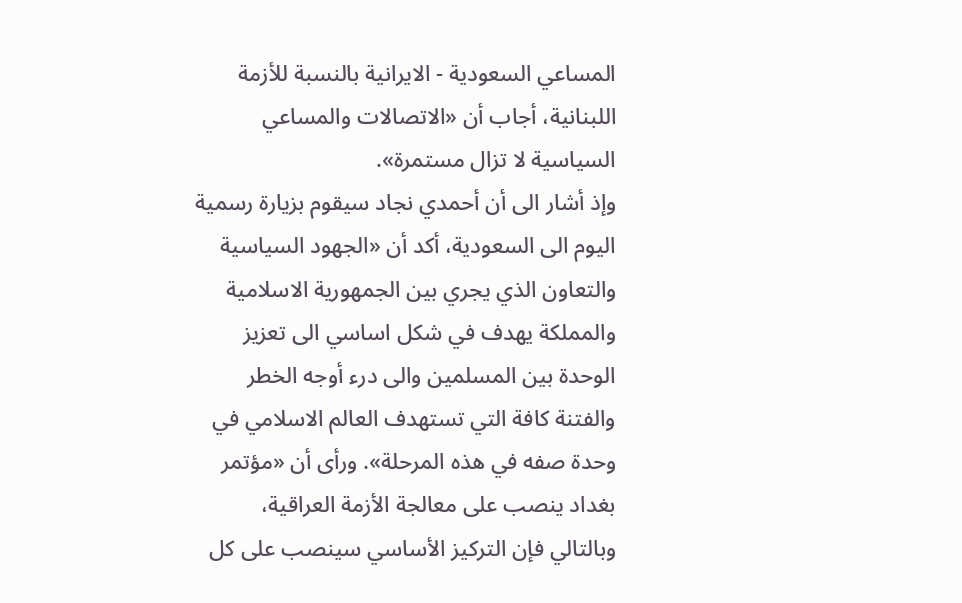المساعي السعودية - الايرانية بالنسبة للأزمة اللبنانية، أجاب أن «الاتصالات والمساعي السياسية لا تزال مستمرة».
وإذ أشار الى أن أحمدي نجاد سيقوم بزيارة رسمية اليوم الى السعودية، أكد أن «الجهود السياسية والتعاون الذي يجري بين الجمهورية الاسلامية والمملكة يهدف في شكل اساسي الى تعزيز الوحدة بين المسلمين والى درء أوجه الخطر والفتنة كافة التي تستهدف العالم الاسلامي في وحدة صفه في هذه المرحلة». ورأى أن «مؤتمر بغداد ينصب على معالجة الأزمة العراقية، وبالتالي فإن التركيز الأساسي سينصب على كل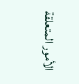الأمور المتعلقة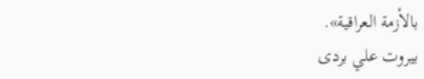بالأزمة العراقية».
بيروت علي بردى